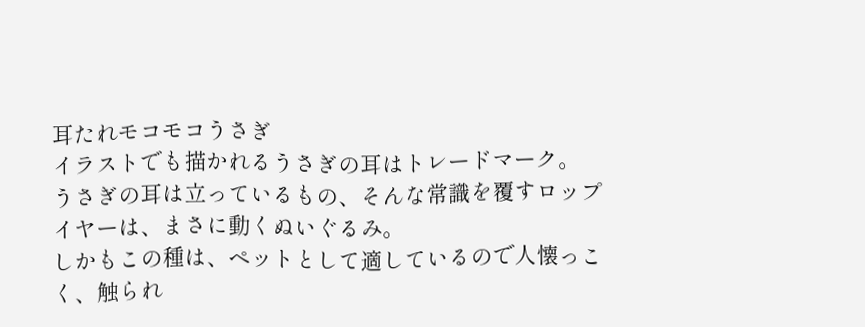耳たれモコモコうさぎ
イラストでも描かれるうさぎの耳はトレードマーク。
うさぎの耳は立っているもの、そんな常識を覆すロップイヤーは、まさに動くぬいぐるみ。
しかもこの種は、ペットとして適しているので人懐っこく、触られ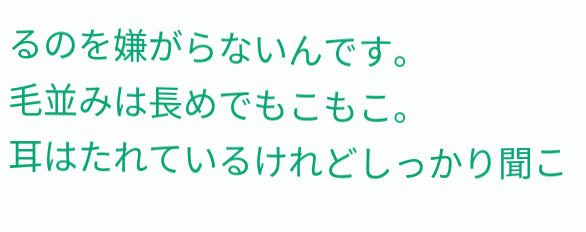るのを嫌がらないんです。
毛並みは長めでもこもこ。
耳はたれているけれどしっかり聞こ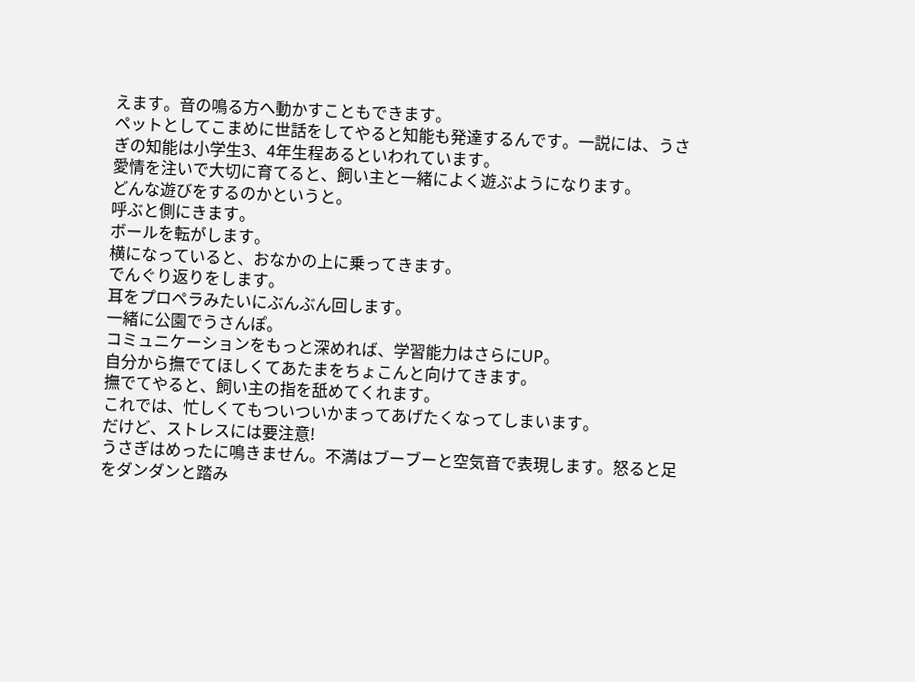えます。音の鳴る方へ動かすこともできます。
ペットとしてこまめに世話をしてやると知能も発達するんです。一説には、うさぎの知能は小学生3、4年生程あるといわれています。
愛情を注いで大切に育てると、飼い主と一緒によく遊ぶようになります。
どんな遊びをするのかというと。
呼ぶと側にきます。
ボールを転がします。
横になっていると、おなかの上に乗ってきます。
でんぐり返りをします。
耳をプロペラみたいにぶんぶん回します。
一緒に公園でうさんぽ。
コミュニケーションをもっと深めれば、学習能力はさらにUP。
自分から撫でてほしくてあたまをちょこんと向けてきます。
撫でてやると、飼い主の指を舐めてくれます。
これでは、忙しくてもついついかまってあげたくなってしまいます。
だけど、ストレスには要注意!
うさぎはめったに鳴きません。不満はブーブーと空気音で表現します。怒ると足をダンダンと踏み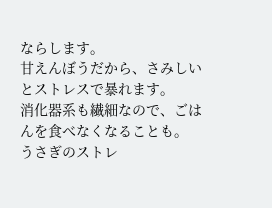ならします。
甘えんぼうだから、さみしいとストレスで暴れます。
消化器系も繊細なので、ごはんを食べなくなることも。
うさぎのストレ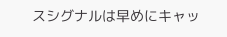スシグナルは早めにキャッ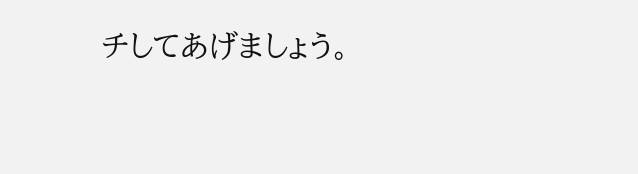チしてあげましょう。